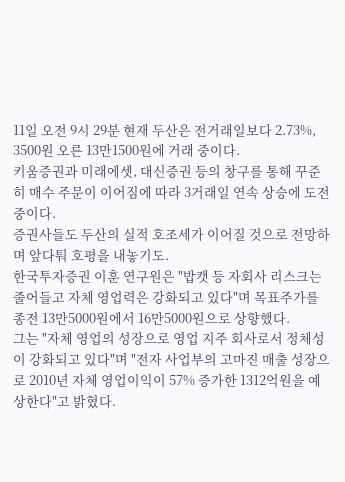11일 오전 9시 29분 현재 두산은 전거래일보다 2.73%, 3500원 오른 13만1500원에 거래 중이다.
키움증권과 미래에셋, 대신증권 등의 창구를 통해 꾸준히 매수 주문이 이어짐에 따라 3거래일 연속 상승에 도전 중이다.
증권사들도 두산의 실적 호조세가 이어질 것으로 전망하며 앞다퉈 호평을 내놓기도.
한국투자증권 이훈 연구원은 "밥캣 등 자회사 리스크는 줄어들고 자체 영업력은 강화되고 있다"며 목표주가를 종전 13만5000원에서 16만5000원으로 상향했다.
그는 "자체 영업의 성장으로 영업 지주 회사로서 정체성이 강화되고 있다"며 "전자 사업부의 고마진 매출 성장으로 2010년 자체 영업이익이 57% 증가한 1312억원을 예상한다"고 밝혔다.